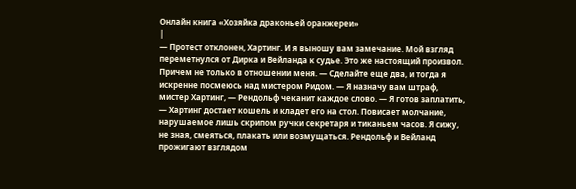Онлайн книга «Хозяйка драконьей оранжереи»
|
— Протест отклонен, Хартинг. И я выношу вам замечание. Мой взгляд переметнулся от Дирка и Вейланда к судье. Это же настоящий произвол. Причем не только в отношении меня. — Сделайте еще два, и тогда я искренне посмеюсь над мистером Ридом. — Я назначу вам штраф, мистер Хартинг, — Рендольф чеканит каждое слово. — Я готов заплатить, — Хартинг достает кошель и кладет его на стол. Повисает молчание, нарушаемое лишь скрипом ручки секретаря и тиканьем часов. Я сижу, не зная, смеяться, плакать или возмущаться. Рендольф и Вейланд прожигают взглядом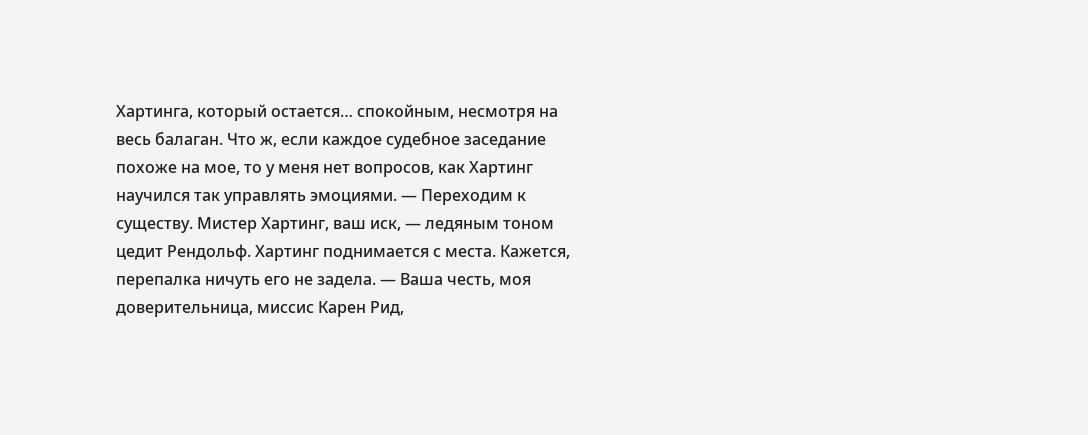Хартинга, который остается… спокойным, несмотря на весь балаган. Что ж, если каждое судебное заседание похоже на мое, то у меня нет вопросов, как Хартинг научился так управлять эмоциями. — Переходим к существу. Мистер Хартинг, ваш иск, — ледяным тоном цедит Рендольф. Хартинг поднимается с места. Кажется, перепалка ничуть его не задела. — Ваша честь, моя доверительница, миссис Карен Рид,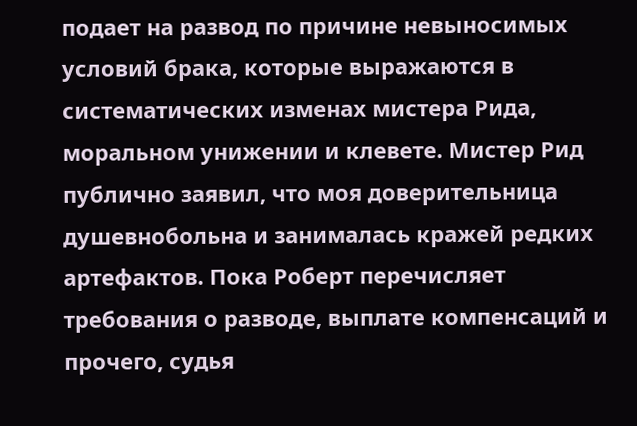подает на развод по причине невыносимых условий брака, которые выражаются в систематических изменах мистера Рида, моральном унижении и клевете. Мистер Рид публично заявил, что моя доверительница душевнобольна и занималась кражей редких артефактов. Пока Роберт перечисляет требования о разводе, выплате компенсаций и прочего, судья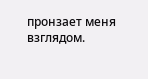пронзает меня взглядом.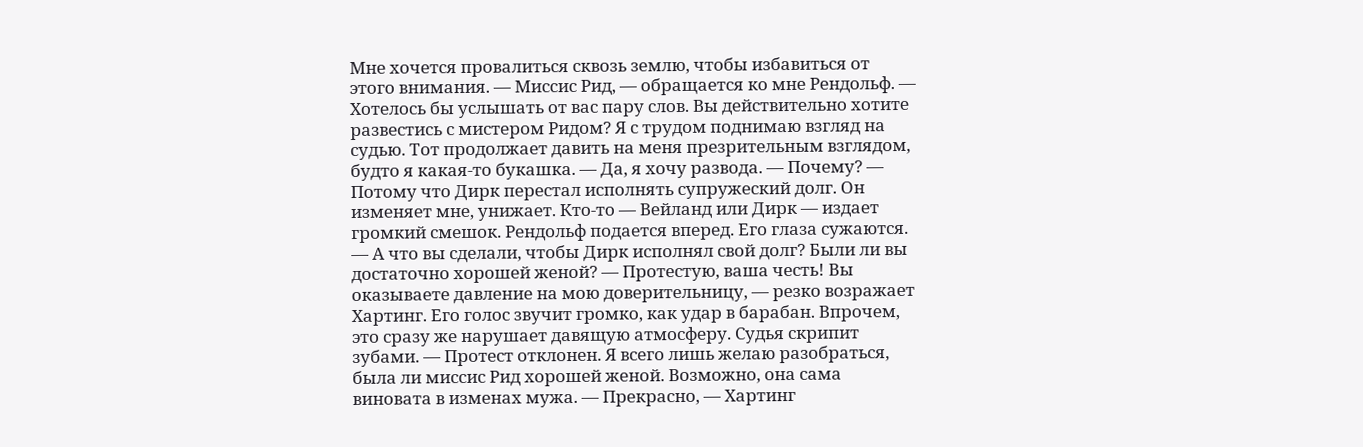Мне хочется провалиться сквозь землю, чтобы избавиться от этого внимания. — Миссис Рид, — обращается ко мне Рендольф. — Хотелось бы услышать от вас пару слов. Вы действительно хотите развестись с мистером Ридом? Я с трудом поднимаю взгляд на судью. Тот продолжает давить на меня презрительным взглядом, будто я какая-то букашка. — Да, я хочу развода. — Почему? — Потому что Дирк перестал исполнять супружеский долг. Он изменяет мне, унижает. Кто-то — Вейланд или Дирк — издает громкий смешок. Рендольф подается вперед. Его глаза сужаются. — А что вы сделали, чтобы Дирк исполнял свой долг? Были ли вы достаточно хорошей женой? — Протестую, ваша честь! Вы оказываете давление на мою доверительницу, — резко возражает Хартинг. Его голос звучит громко, как удар в барабан. Впрочем, это сразу же нарушает давящую атмосферу. Судья скрипит зубами. — Протест отклонен. Я всего лишь желаю разобраться, была ли миссис Рид хорошей женой. Возможно, она сама виновата в изменах мужа. — Прекрасно, — Хартинг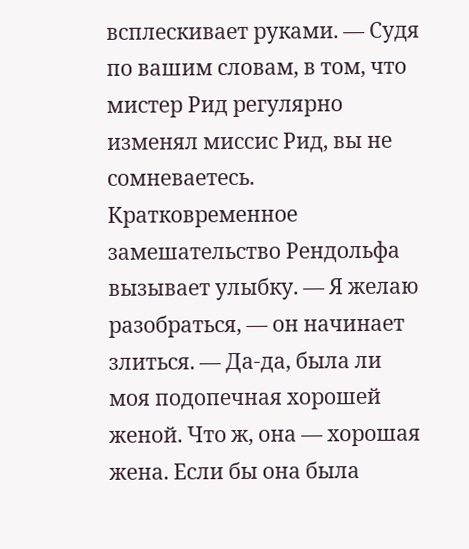всплескивает руками. — Судя по вашим словам, в том, что мистер Рид регулярно изменял миссис Рид, вы не сомневаетесь. Кратковременное замешательство Рендольфа вызывает улыбку. — Я желаю разобраться, — он начинает злиться. — Да-да, была ли моя подопечная хорошей женой. Что ж, она — хорошая жена. Если бы она была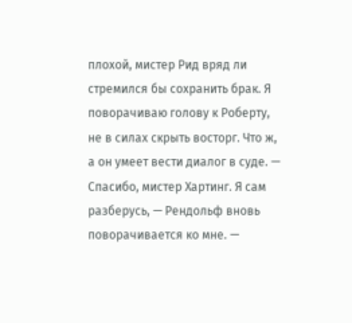плохой, мистер Рид вряд ли стремился бы сохранить брак. Я поворачиваю голову к Роберту, не в силах скрыть восторг. Что ж, а он умеет вести диалог в суде. — Спасибо, мистер Хартинг. Я сам разберусь, — Рендольф вновь поворачивается ко мне. —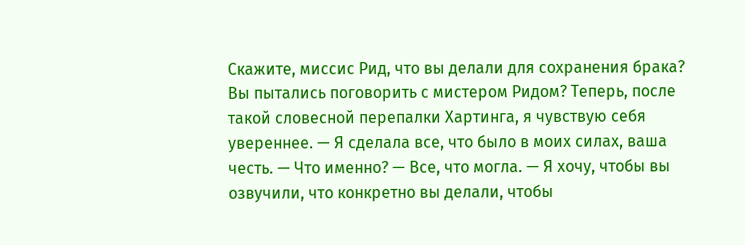Скажите, миссис Рид, что вы делали для сохранения брака? Вы пытались поговорить с мистером Ридом? Теперь, после такой словесной перепалки Хартинга, я чувствую себя увереннее. — Я сделала все, что было в моих силах, ваша честь. — Что именно? — Все, что могла. — Я хочу, чтобы вы озвучили, что конкретно вы делали, чтобы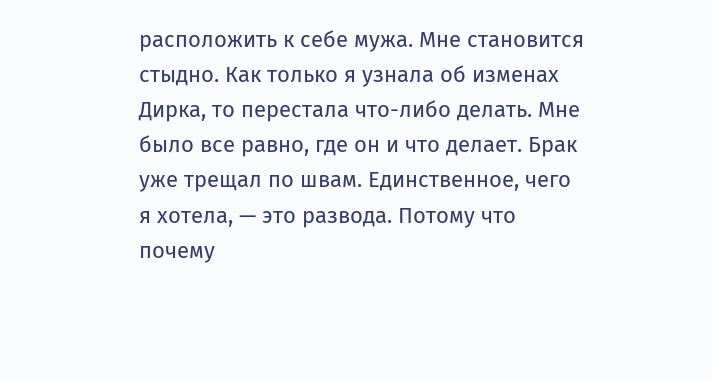расположить к себе мужа. Мне становится стыдно. Как только я узнала об изменах Дирка, то перестала что-либо делать. Мне было все равно, где он и что делает. Брак уже трещал по швам. Единственное, чего я хотела, — это развода. Потому что почему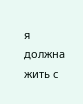я должна жить с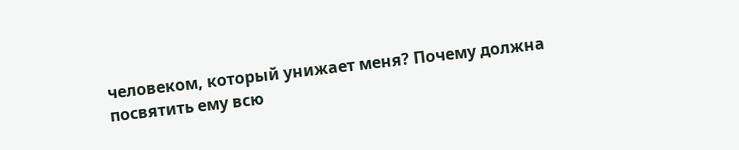человеком, который унижает меня? Почему должна посвятить ему всю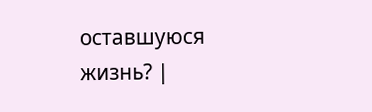оставшуюся жизнь? |